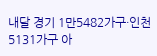내달 경기 1만5482가구·인천 5131가구 아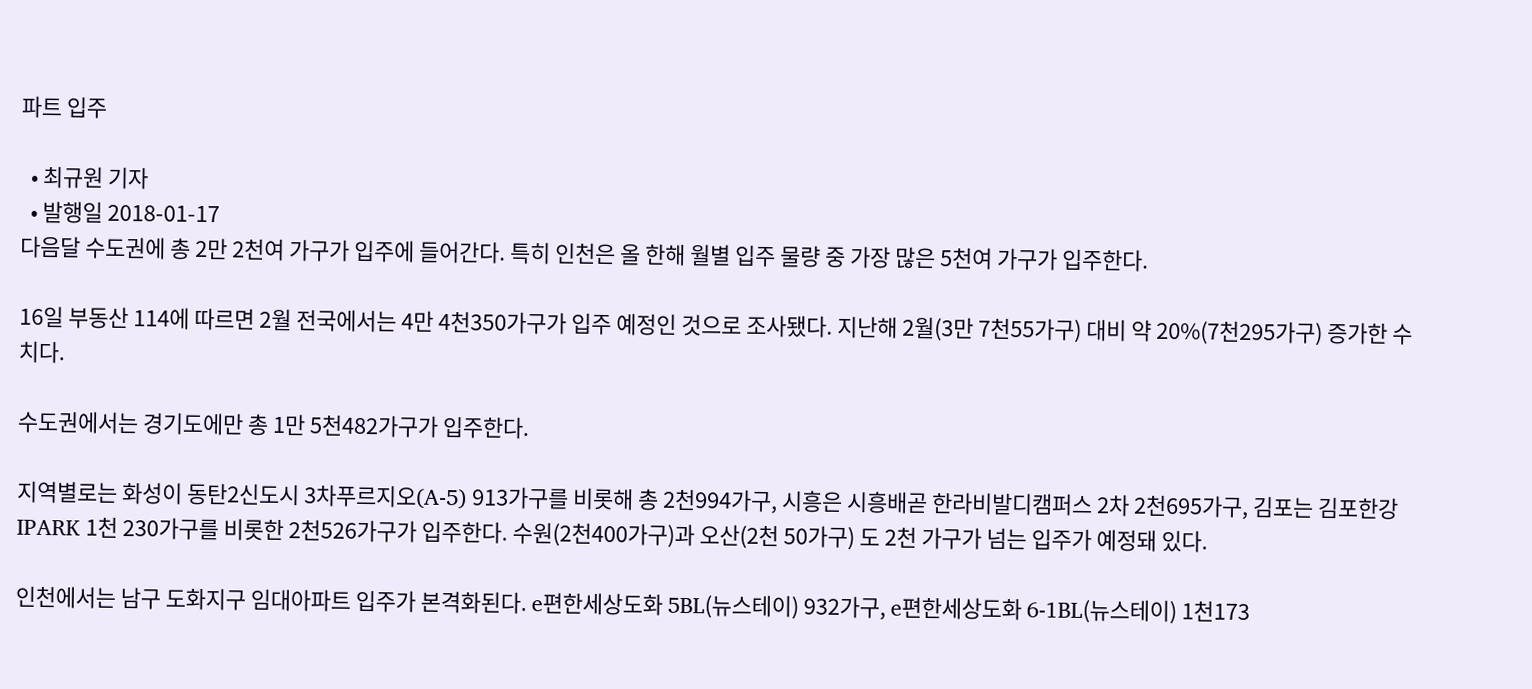파트 입주

  • 최규원 기자
  • 발행일 2018-01-17
다음달 수도권에 총 2만 2천여 가구가 입주에 들어간다. 특히 인천은 올 한해 월별 입주 물량 중 가장 많은 5천여 가구가 입주한다.

16일 부동산 114에 따르면 2월 전국에서는 4만 4천350가구가 입주 예정인 것으로 조사됐다. 지난해 2월(3만 7천55가구) 대비 약 20%(7천295가구) 증가한 수치다.

수도권에서는 경기도에만 총 1만 5천482가구가 입주한다.

지역별로는 화성이 동탄2신도시 3차푸르지오(A-5) 913가구를 비롯해 총 2천994가구, 시흥은 시흥배곧 한라비발디캠퍼스 2차 2천695가구, 김포는 김포한강IPARK 1천 230가구를 비롯한 2천526가구가 입주한다. 수원(2천400가구)과 오산(2천 50가구) 도 2천 가구가 넘는 입주가 예정돼 있다.

인천에서는 남구 도화지구 임대아파트 입주가 본격화된다. e편한세상도화 5BL(뉴스테이) 932가구, e편한세상도화 6-1BL(뉴스테이) 1천173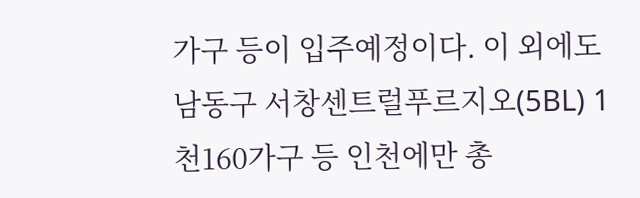가구 등이 입주예정이다. 이 외에도 남동구 서창센트럴푸르지오(5BL) 1천160가구 등 인천에만 총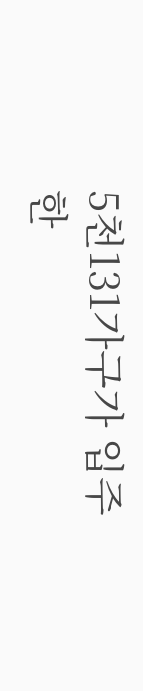5천131가구가 입주한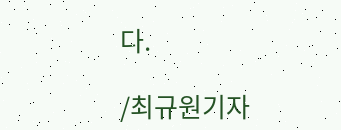다.

/최규원기자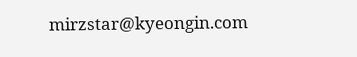mirzstar@kyeongin.com